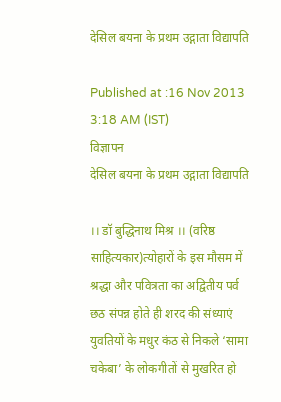देसिल बयना के प्रथम उद्गाता विद्यापति

Published at :16 Nov 2013 3:18 AM (IST)
विज्ञापन
देसिल बयना के प्रथम उद्गाता विद्यापति

।। डॉ बुद्धिनाथ मिश्र ।। (वरिष्ठ साहित्यकार)त्योहारों के इस मौसम में श्रद्धा और पवित्रता का अद्वितीय पर्व छठ संपन्न होते ही शरद की संध्याएं युवतियों के मधुर कंठ से निकले ‘सामा चकेबा’ के लोकगीतों से मुखरित हो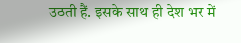उठती हैं. इसके साथ ही देश भर में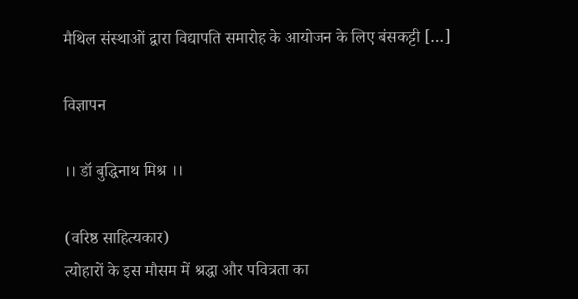मैथिल संस्थाओं द्वारा विद्यापति समारोह के आयोजन के लिए बंसकट्टी […]

विज्ञापन

।। डॉ बुद्धिनाथ मिश्र ।।

(वरिष्ठ साहित्यकार)
त्योहारों के इस मौसम में श्रद्धा और पवित्रता का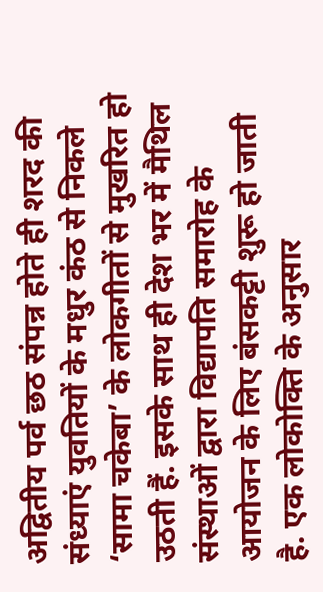अद्वितीय पर्व छठ संपन्न होते ही शरद की संध्याएं युवतियों के मधुर कंठ से निकले ‘सामा चकेबा’ के लोकगीतों से मुखरित हो उठती हैं. इसके साथ ही देश भर में मैथिल संस्थाओं द्वारा विद्यापति समारोह के आयोजन के लिए बंसकट्टी शुरू हो जाती है. एक लोकोक्ति के अनुसार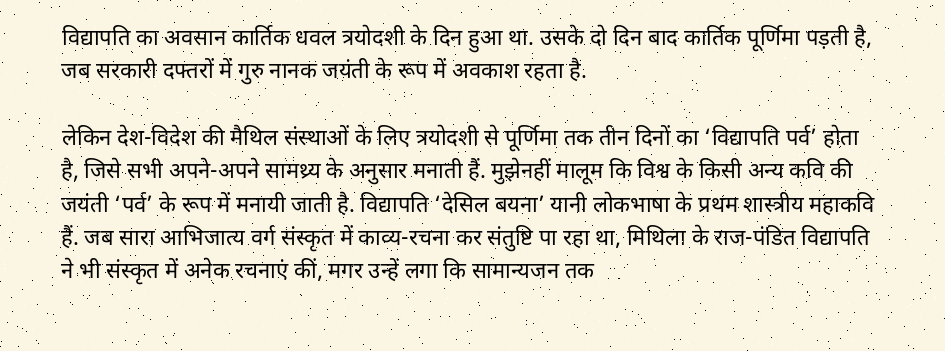विद्यापति का अवसान कार्तिक धवल त्रयोदशी के दिन हुआ था. उसके दो दिन बाद कार्तिक पूर्णिमा पड़ती है, जब सरकारी दफ्तरों में गुरु नानक जयंती के रूप में अवकाश रहता है.

लेकिन देश-विदेश की मैथिल संस्थाओं के लिए त्रयोदशी से पूर्णिमा तक तीन दिनों का ‘विद्यापति पर्व’ होता है, जिसे सभी अपने-अपने सामथ्र्य के अनुसार मनाती हैं. मुझेनहीं मालूम कि विश्व के किसी अन्य कवि की जयंती ‘पर्व’ के रूप में मनायी जाती है. विद्यापति ‘देसिल बयना’ यानी लोकभाषा के प्रथम शास्त्रीय महाकवि हैं. जब सारा आभिजात्य वर्ग संस्कृत में काव्य-रचना कर संतुष्टि पा रहा था, मिथिला के राज-पंडित विद्यापति ने भी संस्कृत में अनेक रचनाएं कीं, मगर उन्हें लगा कि सामान्यजन तक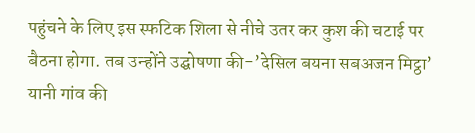पहुंचने के लिए इस स्फटिक शिला से नीचे उतर कर कुश की चटाई पर बैठना होगा. तब उन्होंने उद्घोषणा की-’देसिल बयना सबअजन मिट्ठा’ यानी गांव की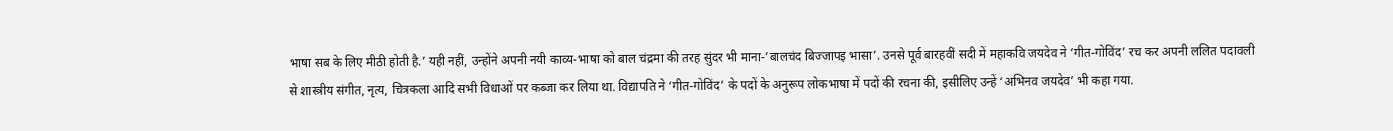भाषा सब के लिए मीठी होती है.’ यही नहीं, उन्होंने अपनी नयी काव्य-भाषा को बाल चंद्रमा की तरह सुंदर भी माना-’बालचंद बिज्जापइ भासा’. उनसे पूर्व बारहवीं सदी में महाकवि जयदेव ने ‘गीत-गोविंद’ रच कर अपनी ललित पदावली से शास्त्रीय संगीत, नृत्य, चित्रकला आदि सभी विधाओं पर कब्जा कर लिया था. विद्यापति ने ‘गीत-गोविंद’ के पदों के अनुरूप लोकभाषा में पदों की रचना की, इसीलिए उन्हें ‘अभिनव जयदेव’ भी कहा गया.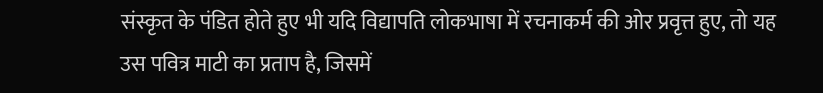संस्कृत के पंडित होते हुए भी यदि विद्यापति लोकभाषा में रचनाकर्म की ओर प्रवृत्त हुए, तो यह उस पवित्र माटी का प्रताप है, जिसमें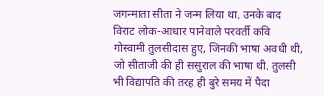जगन्माता सीता ने जन्म लिया था. उनके बाद विराट लोक-आधार पानेवाले परवर्ती कवि गोस्वामी तुलसीदास हुए, जिनकी भाषा अवधी थी, जो सीताजी की ही ससुराल की भाषा थी. तुलसी भी विद्यापति की तरह ही बुरे समय में पैदा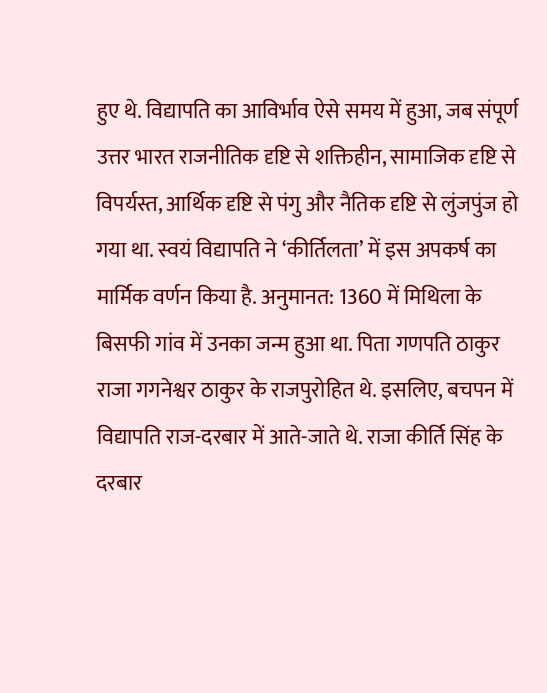हुए थे. विद्यापति का आविर्भाव ऐसे समय में हुआ, जब संपूर्ण उत्तर भारत राजनीतिक दृष्टि से शक्तिहीन, सामाजिक दृष्टि से विपर्यस्त, आर्थिक दृष्टि से पंगु और नैतिक दृष्टि से लुंजपुंज हो गया था. स्वयं विद्यापति ने ‘कीर्तिलता’ में इस अपकर्ष का मार्मिक वर्णन किया है. अनुमानत: 1360 में मिथिला के बिसफी गांव में उनका जन्म हुआ था. पिता गणपति ठाकुर राजा गगनेश्वर ठाकुर के राजपुरोहित थे. इसलिए, बचपन में विद्यापति राज-दरबार में आते-जाते थे. राजा कीर्ति सिंह के दरबार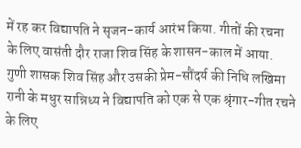में रह कर विद्यापति ने सृजन-कार्य आरंभ किया. गीतों की रचना के लिए वासंती दौर राजा शिव सिंह के शासन-काल में आया. गुणी शासक शिव सिंह और उसकी प्रेम-सौंदर्य की निधि लखिमा रानी के मधुर सान्निध्य ने विद्यापति को एक से एक श्रृंगार-गीत रचने के लिए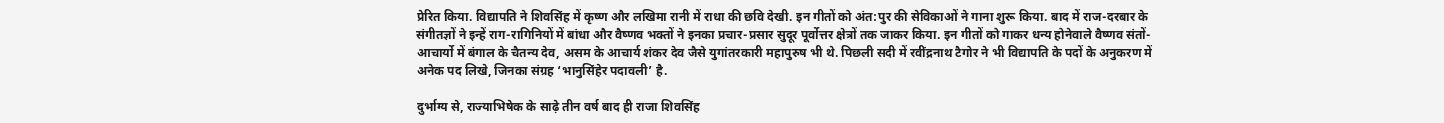प्रेरित किया. विद्यापति ने शिवसिंह में कृष्ण और लखिमा रानी में राधा की छवि देखी. इन गीतों को अंत:पुर की सेविकाओं ने गाना शुरू किया. बाद में राज-दरबार के संगीतज्ञों ने इन्हें राग-रागिनियों में बांधा और वैष्णव भक्तों ने इनका प्रचार-प्रसार सुदूर पूर्वोत्तर क्षेत्रों तक जाकर किया. इन गीतों को गाकर धन्य होनेवाले वैष्णव संतों-आचार्यो में बंगाल के चैतन्य देव, असम के आचार्य शंकर देव जैसे युगांतरकारी महापुरुष भी थे. पिछली सदी में रवींद्रनाथ टैगोर ने भी विद्यापति के पदों के अनुकरण में अनेक पद लिखे, जिनका संग्रह ‘भानुसिंहेर पदावली’ है.

दुर्भाग्य से, राज्याभिषेक के साढ़े तीन वर्ष बाद ही राजा शिवसिंह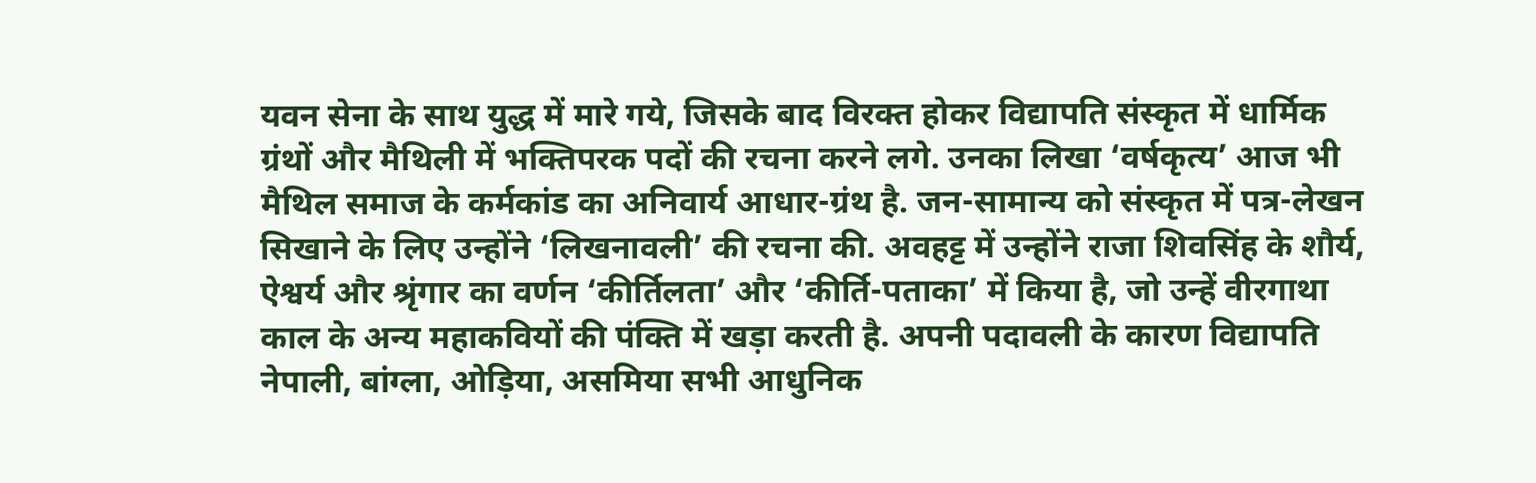यवन सेना के साथ युद्ध में मारे गये, जिसके बाद विरक्त होकर विद्यापति संस्कृत में धार्मिक ग्रंथों और मैथिली में भक्तिपरक पदों की रचना करने लगे. उनका लिखा ‘वर्षकृत्य’ आज भी मैथिल समाज के कर्मकांड का अनिवार्य आधार-ग्रंथ है. जन-सामान्य को संस्कृत में पत्र-लेखन सिखाने के लिए उन्होंने ‘लिखनावली’ की रचना की. अवहट्ट में उन्होंने राजा शिवसिंह के शौर्य, ऐश्वर्य और श्रृंगार का वर्णन ‘कीर्तिलता’ और ‘कीर्ति-पताका’ में किया है, जो उन्हें वीरगाथा काल के अन्य महाकवियों की पंक्ति में खड़ा करती है. अपनी पदावली के कारण विद्यापति नेपाली, बांग्ला, ओड़िया, असमिया सभी आधुनिक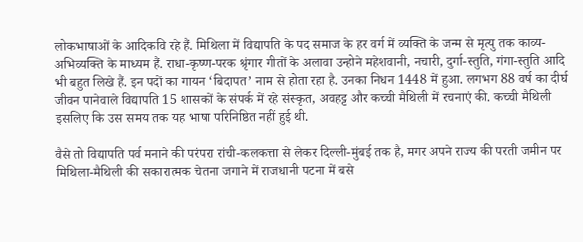लोकभाषाओं के आदिकवि रहे हैं. मिथिला में विद्यापति के पद समाज के हर वर्ग में व्यक्ति के जन्म से मृत्यु तक काव्य-अभिव्यक्ति के माध्यम हैं. राधा-कृष्ण-परक श्रृंगार गीतों के अलावा उन्होने महेशवानी, नचारी, दुर्गा-स्तुति, गंगा-स्तुति आदि भी बहुत लिखे हैं. इन पदों का गायन ‘बिदापत’ नाम से होता रहा है. उनका निधन 1448 में हुआ. लगभग 88 वर्ष का दीर्घ जीवन पानेवाले विद्यापति 15 शासकों के संपर्क में रहे संस्कृत, अवहट्ट और कच्ची मैथिली में रचनाएं की. कच्ची मैथिली इसलिए कि उस समय तक यह भाषा परिनिष्ठित नहीं हुई थी.

वैसे तो विद्यापति पर्व मनाने की परंपरा रांची-कलकत्ता से लेकर दिल्ली-मुंबई तक है, मगर अपने राज्य की परती जमीन पर मिथिला-मैथिली की सकारात्मक चेतना जगाने में राजधानी पटना में बसे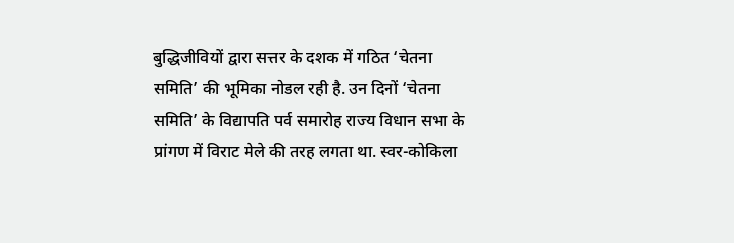बुद्धिजीवियों द्वारा सत्तर के दशक में गठित ‘चेतना समिति’ की भूमिका नोडल रही है. उन दिनों ‘चेतना समिति’ के विद्यापति पर्व समारोह राज्य विधान सभा के प्रांगण में विराट मेले की तरह लगता था. स्वर-कोकिला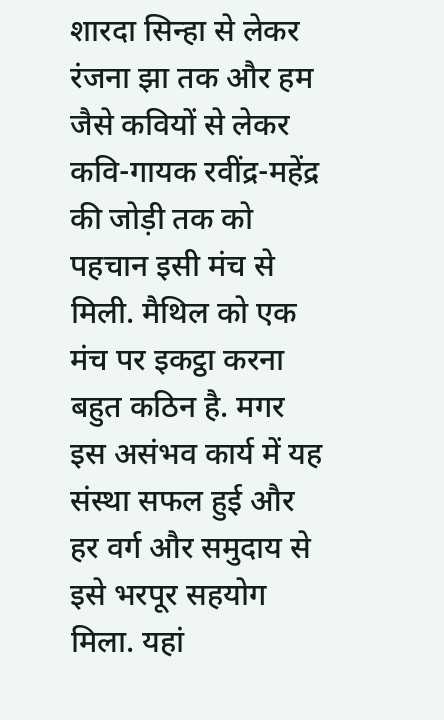शारदा सिन्हा से लेकर रंजना झा तक और हम जैसे कवियों से लेकर कवि-गायक रवींद्र-महेंद्र की जोड़ी तक को पहचान इसी मंच से मिली. मैथिल को एक मंच पर इकट्ठा करना बहुत कठिन है. मगर इस असंभव कार्य में यह संस्था सफल हुई और हर वर्ग और समुदाय से इसे भरपूर सहयोग मिला. यहां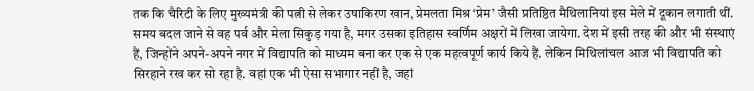तक कि चैरिटी के लिए मुख्यमंत्री की पत्नी से लेकर उषाकिरण खान, प्रेमलता मिश्र ‘प्रेम’ जैसी प्रतिष्ठित मैथिलानियां इस मेले में दूकान लगाती थीं. समय बदल जाने से वह पर्व और मेला सिकुड़ गया है, मगर उसका इतिहास स्वर्णिम अक्षरों में लिखा जायेगा. देश में इसी तरह की और भी संस्थाएं हैं, जिन्होंने अपने-अपने नगर में विद्यापति को माध्यम बना कर एक से एक महत्वपूर्ण कार्य किये हैं. लेकिन मिथिलांचल आज भी विद्यापति को सिरहाने रख कर सो रहा है. वहां एक भी ऐसा सभागार नहीं है, जहां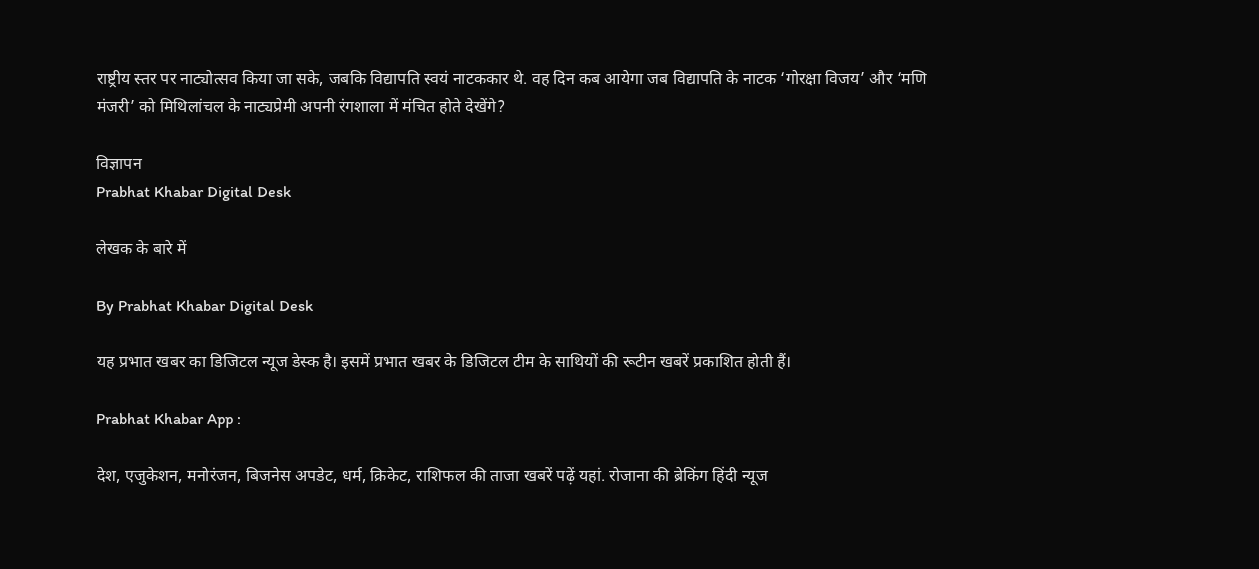राष्ट्रीय स्तर पर नाट्योत्सव किया जा सके, जबकि विद्यापति स्वयं नाटककार थे. वह दिन कब आयेगा जब विद्यापति के नाटक ‘गोरक्षा विजय’ और ‘मणि मंजरी’ को मिथिलांचल के नाट्यप्रेमी अपनी रंगशाला में मंचित होते देखेंगे?

विज्ञापन
Prabhat Khabar Digital Desk

लेखक के बारे में

By Prabhat Khabar Digital Desk

यह प्रभात खबर का डिजिटल न्यूज डेस्क है। इसमें प्रभात खबर के डिजिटल टीम के साथियों की रूटीन खबरें प्रकाशित होती हैं।

Prabhat Khabar App :

देश, एजुकेशन, मनोरंजन, बिजनेस अपडेट, धर्म, क्रिकेट, राशिफल की ताजा खबरें पढ़ें यहां. रोजाना की ब्रेकिंग हिंदी न्यूज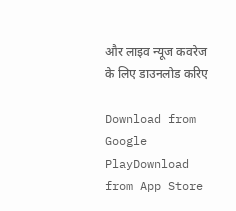और लाइव न्यूज कवरेज के लिए डाउनलोड करिए

Download from Google PlayDownload from App Store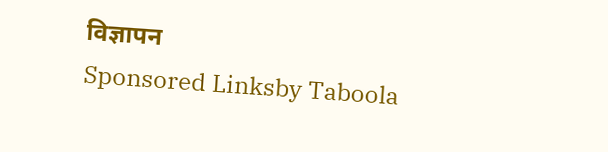विज्ञापन
Sponsored Linksby Taboola